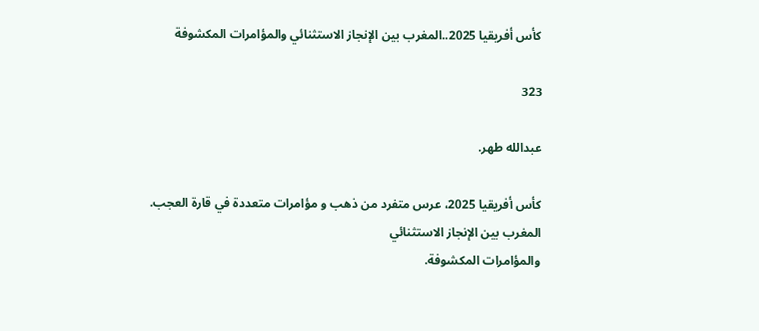كأس أفريقيا 2025..المغرب بين الإنجاز الاستثنائي والمؤامرات المكشوفة

323

عبدالله طهر.

كأس أفريقيا 2025، عرس متفرد من ذهب و مؤامرات متعددة في قارة العجب.
المغرب بين الإنجاز الاستثنائي
والمؤامرات المكشوفة.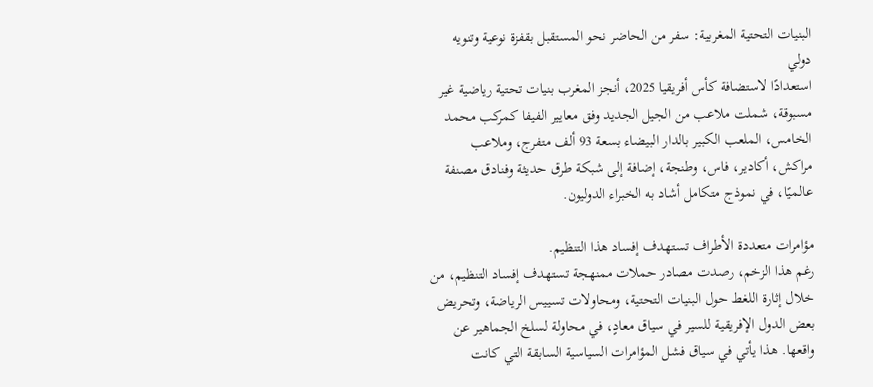البنيات التحتية المغربية: سفر من الحاضر نحو المستقبل بقفزة نوعية وتنويه دولي
استعدادًا لاستضافة كأس أفريقيا 2025، أنجز المغرب بنيات تحتية رياضية غير مسبوقة، شملت ملاعب من الجيل الجديد وفق معايير الفيفا كمركب محمد الخامس، الملعب الكبير بالدار البيضاء بسعة 93 ألف متفرج، وملاعب مراكش، أكادير، فاس، وطنجة، إضافة إلى شبكة طرق حديثة وفنادق مصنفة عالميًا، في نموذج متكامل أشاد به الخبراء الدوليون.

مؤامرات متعددة الأطراف تستهدف إفساد هذا التنظيم.
رغم هذا الزخم، رصدت مصادر حملات ممنهجة تستهدف إفساد التنظيم، من خلال إثارة اللغط حول البنيات التحتية، ومحاولات تسييس الرياضة، وتحريض بعض الدول الإفريقية للسير في سياق معادٍ، في محاولة لسلخ الجماهير عن واقعها. هذا يأتي في سياق فشل المؤامرات السياسية السابقة التي كانت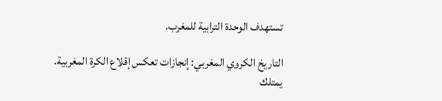تستهدف الوحدة الترابية للمغرب.

التاريخ الكروي المغربي: إنجازات تعكس إقلاع الكرة المغربية.
يمتلك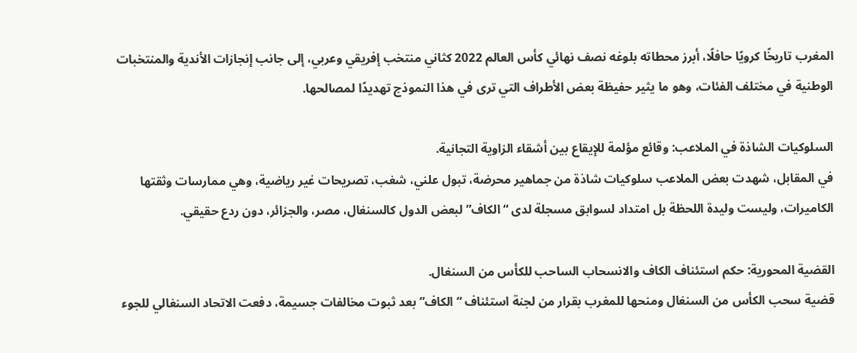المغرب تاريخًا كرويًا حافلًا، أبرز محطاته بلوغه نصف نهائي كأس العالم 2022 كثاني منتخب إفريقي وعربي، إلى جانب إنجازات الأندية والمنتخبات الوطنية في مختلف الفئات، وهو ما يثير حفيظة بعض الأطراف التي ترى في هذا النموذج تهديدًا لمصالحها.

السلوكيات الشاذة في الملاعب: وقائع مؤلمة للإيقاع بين أشقاء الزاوية التجانية.
في المقابل، شهدت بعض الملاعب سلوكيات شاذة من جماهير محرضة، تبول علني، شغب، تصريحات غير رياضية، وهي ممارسات وثقتها الكاميرات، وليست وليدة اللحظة بل امتداد لسوابق مسجلة لدى “الكاف” لبعض الدول كالسنغال، مصر، والجزائر، دون ردع حقيقي.

القضية المحورية: حكم استئناف الكاف والانسحاب الساحب للكأس من السنغال.
قضية سحب الكأس من السنغال ومنحها للمغرب بقرار من لجنة استئناف “الكاف” بعد ثبوت مخالفات جسيمة، دفعت الاتحاد السنغالي للجوء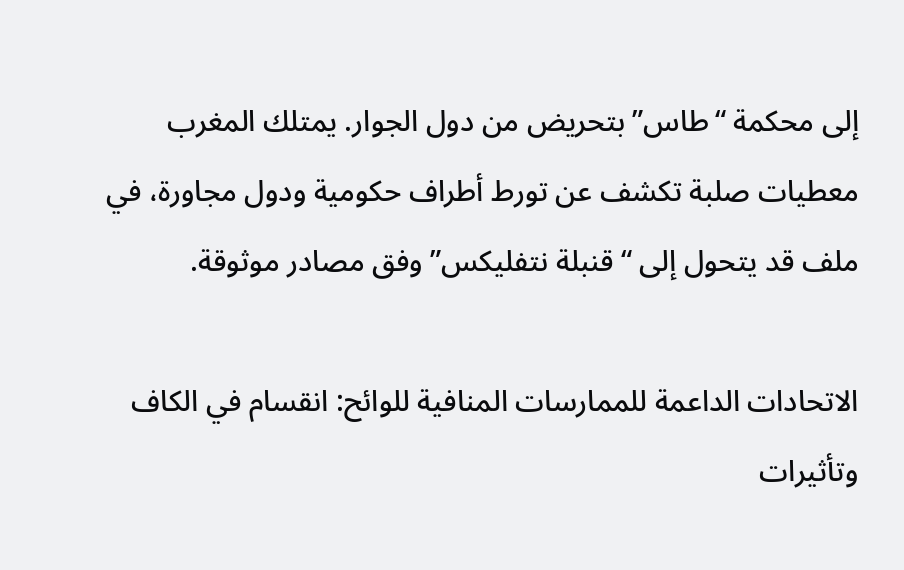إلى محكمة “طاس” بتحريض من دول الجوار. يمتلك المغرب معطيات صلبة تكشف عن تورط أطراف حكومية ودول مجاورة، في ملف قد يتحول إلى “قنبلة نتفليكس” وفق مصادر موثوقة.

الاتحادات الداعمة للممارسات المنافية للوائح: انقسام في الكاف وتأثيرات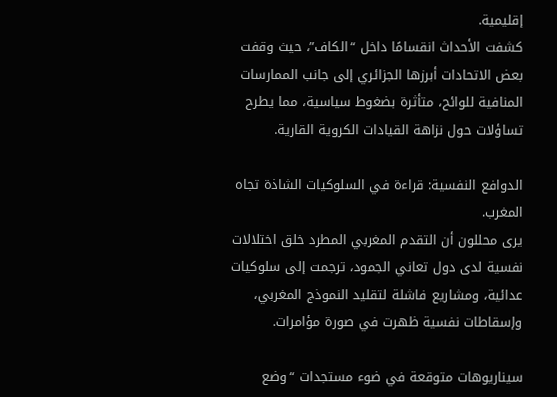إقليمية.
كشفت الأحداث انقسامًا داخل “الكاف”، حيث وقفت بعض الاتحادات أبرزها الجزائري إلى جانب الممارسات المنافية للوائح، متأثرة بضغوط سياسية، مما يطرح تساؤلات حول نزاهة القيادات الكروية القارية.

الدوافع النفسية: قراءة في السلوكيات الشاذة تجاه المغرب.
يرى محللون أن التقدم المغربي المطرد خلق اختلالات نفسية لدى دول تعاني الجمود، ترجمت إلى سلوكيات عدائية، ومشاريع فاشلة لتقليد النموذج المغربي، وإسقاطات نفسية ظهرت في صورة مؤامرات.

سيناريوهات متوقعة في ضوء مستجدات “وضع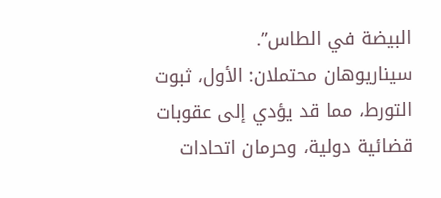البيضة في الطاس”.
سيناريوهان محتملان: الأول، ثبوت التورط، مما قد يؤدي إلى عقوبات قضائية دولية، وحرمان اتحادات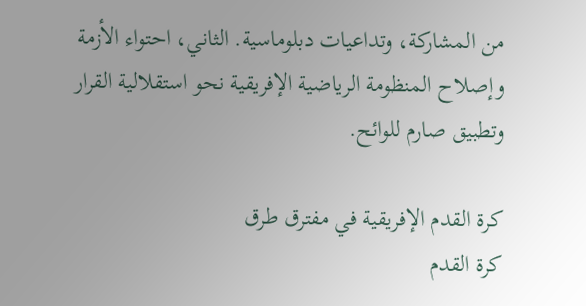من المشاركة، وتداعيات دبلوماسية. الثاني، احتواء الأزمة وإصلاح المنظومة الرياضية الإفريقية نحو استقلالية القرار وتطبيق صارم للوائح.

كرة القدم الإفريقية في مفترق طرق
كرة القدم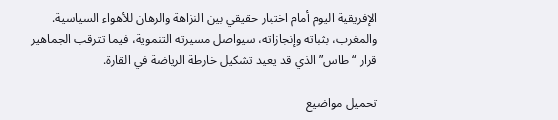الإفريقية اليوم أمام اختبار حقيقي بين النزاهة والرهان للأهواء السياسية. والمغرب، بثباته وإنجازاته، سيواصل مسيرته التنموية، فيما تترقب الجماهير قرار “طاس” الذي قد يعيد تشكيل خارطة الرياضة في القارة.

تحميل مواضيع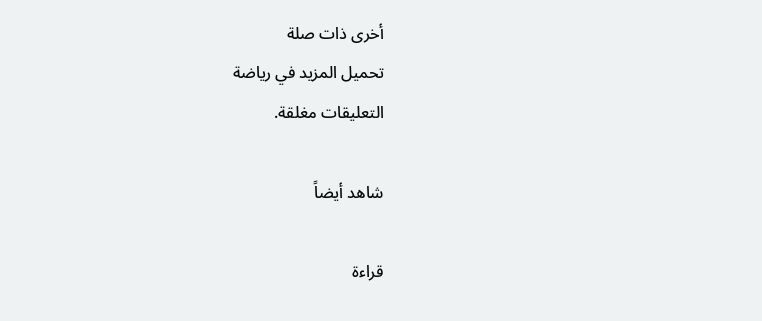أخرى ذات صلة
تحميل المزيد في رياضة
التعليقات مغلقة.

شاهد أيضاً

قراءة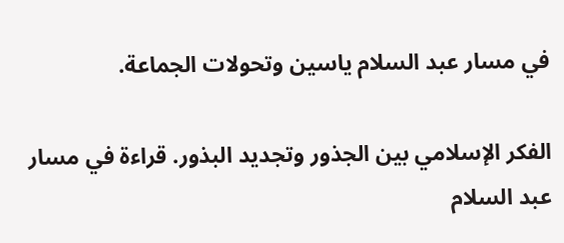في مسار عبد السلام ياسين وتحولات الجماعة.

الفكر الإسلامي بين الجذور وتجديد البذور. قراءة في مسار عبد السلام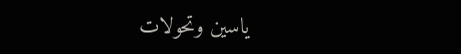ياسين وتحولات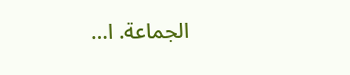الجماعة. ا…